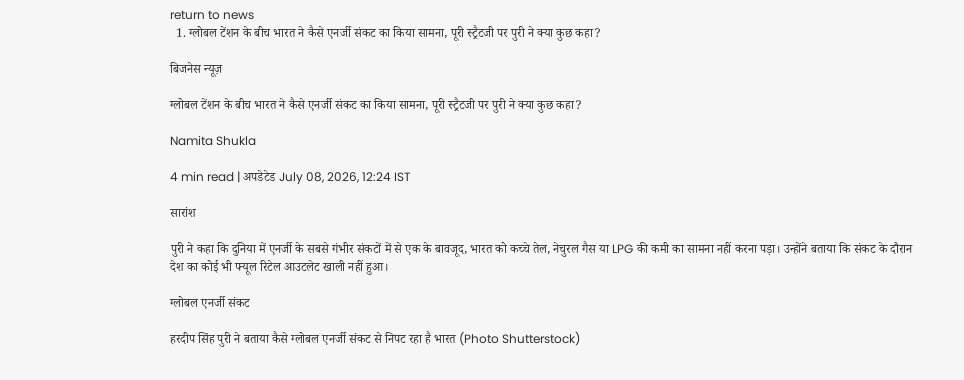return to news
  1. ग्लोबल टेंशन के बीच भारत ने कैसे एनर्जी संकट का किया सामना, पूरी स्ट्रैटजी पर पुरी ने क्या कुछ कहा?

बिजनेस न्यूज़

ग्लोबल टेंशन के बीच भारत ने कैसे एनर्जी संकट का किया सामना, पूरी स्ट्रैटजी पर पुरी ने क्या कुछ कहा?

Namita Shukla

4 min read | अपडेटेड July 08, 2026, 12:24 IST

सारांश

पुरी ने कहा कि दुनिया में एनर्जी के सबसे गंभीर संकटों में से एक के बावजूद, भारत को कच्चे तेल, नेचुरल गैस या LPG की कमी का सामना नहीं करना पड़ा। उन्होंने बताया कि संकट के दौरान देश का कोई भी फ्यूल रिटेल आउटलेट खाली नहीं हुआ।

ग्लोबल एनर्जी संकट

हरदीप सिंह पुरी ने बताया कैसे ग्लोबल एनर्जी संकट से निपट रहा है भारत (Photo Shutterstock)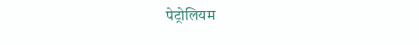पेट्रोलियम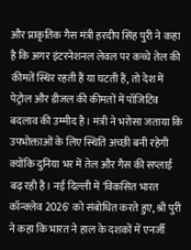और प्राकृतिक गैस मंत्री हरदीप सिंह पुरी ने कहा है कि अगर इंटरनेशनल लेवल पर कच्चे तेल की कीमतें स्थिर रहती हैं या घटती हैं, तो देश में पेट्रोल और डीजल की कीमतों में पॉजिटिव बदलाव की उम्मीद है। मंत्री ने भरोसा जताया कि उपभोक्ताओं के लिए स्थिति अच्छी बनी रहेगी क्योंकि दुनिया भर में तेल और गैस की सप्लाई बढ़ रही है। नई दिल्ली में 'विकसित भारत कॉन्क्लेव 2026' को संबोधित करते हुए, श्री पुरी ने कहा कि भारत ने हाल के दशकों में एनर्जी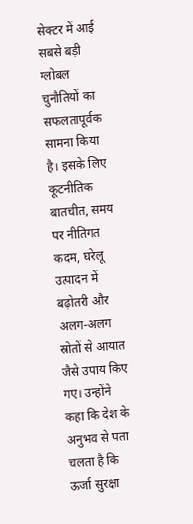सेक्टर में आई सबसे बड़ी ग्लोबल चुनौतियों का सफलतापूर्वक सामना किया है। इसके लिए कूटनीतिक बातचीत, समय पर नीतिगत कदम, घरेलू उत्पादन में बढ़ोतरी और अलग-अलग स्रोतों से आयात जैसे उपाय किए गए। उन्होंने कहा कि देश के अनुभव से पता चलता है कि ऊर्जा सुरक्षा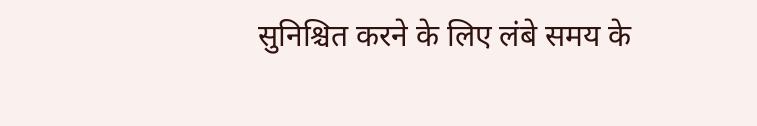सुनिश्चित करने के लिए लंबे समय के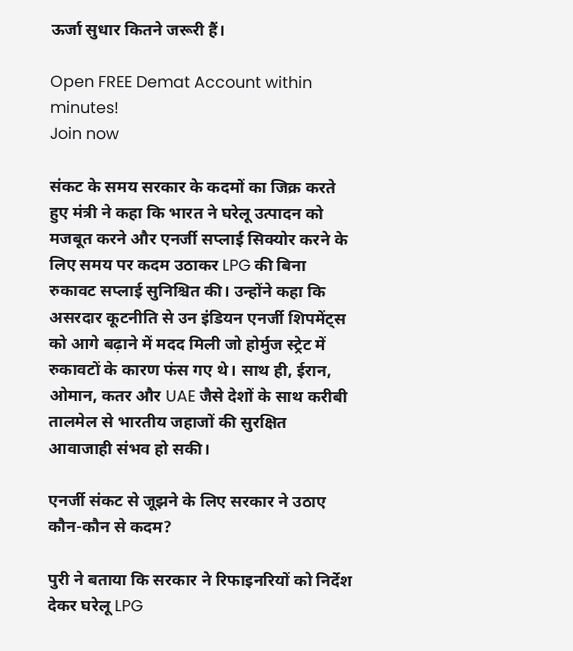ऊर्जा सुधार कितने जरूरी हैं।

Open FREE Demat Account within minutes!
Join now

संकट के समय सरकार के कदमों का जिक्र करते हुए मंत्री ने कहा कि भारत ने घरेलू उत्पादन को मजबूत करने और एनर्जी सप्लाई सिक्योर करने के लिए समय पर कदम उठाकर LPG की बिना रुकावट सप्लाई सुनिश्चित की। उन्होंने कहा कि असरदार कूटनीति से उन इंडियन एनर्जी शिपमेंट्स को आगे बढ़ाने में मदद मिली जो होर्मुज स्ट्रेट में रुकावटों के कारण फंस गए थे। साथ ही, ईरान, ओमान, कतर और UAE जैसे देशों के साथ करीबी तालमेल से भारतीय जहाजों की सुरक्षित आवाजाही संभव हो सकी।

एनर्जी संकट से जूझने के लिए सरकार ने उठाए कौन-कौन से कदम?

पुरी ने बताया कि सरकार ने रिफाइनरियों को निर्देश देकर घरेलू LPG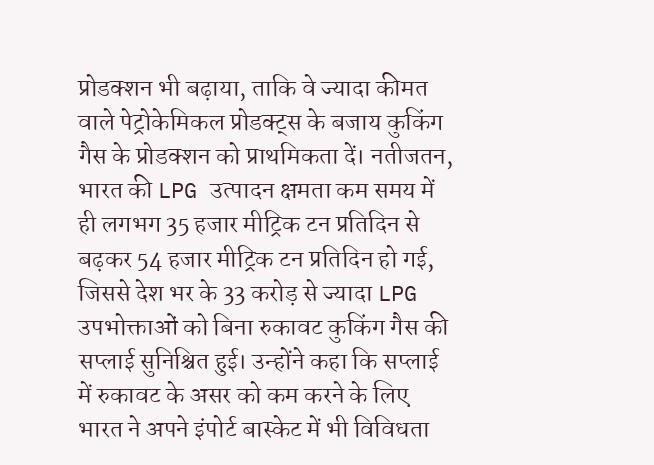प्रोडक्शन भी बढ़ाया, ताकि वे ज्यादा कीमत वाले पेट्रोकेमिकल प्रोडक्ट्स के बजाय कुकिंग गैस के प्रोडक्शन को प्राथमिकता दें। नतीजतन, भारत की LPG उत्पादन क्षमता कम समय में ही लगभग 35 हजार मीट्रिक टन प्रतिदिन से बढ़कर 54 हजार मीट्रिक टन प्रतिदिन हो गई, जिससे देश भर के 33 करोड़ से ज्यादा LPG उपभोक्ताओं को बिना रुकावट कुकिंग गैस की सप्लाई सुनिश्चित हुई। उन्होंने कहा कि सप्लाई में रुकावट के असर को कम करने के लिए भारत ने अपने इंपोर्ट बास्केट में भी विविधता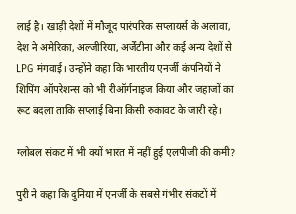लाई है। खाड़ी देशों में मौजूद पारंपरिक सप्लायर्स के अलावा, देश ने अमेरिका, अल्जीरिया, अर्जेंटीना और कई अन्य देशों से LPG मंगवाई। उन्होंने कहा कि भारतीय एनर्जी कंपनियों ने शिपिंग ऑपरेशन्स को भी रीऑर्गनाइज किया और जहाजों का रूट बदला ताकि सप्लाई बिना किसी रुकावट के जारी रहे।

ग्लोबल संकट में भी क्यों भारत में नहीं हुई एलपीजी की कमी?

पुरी ने कहा कि दुनिया में एनर्जी के सबसे गंभीर संकटों में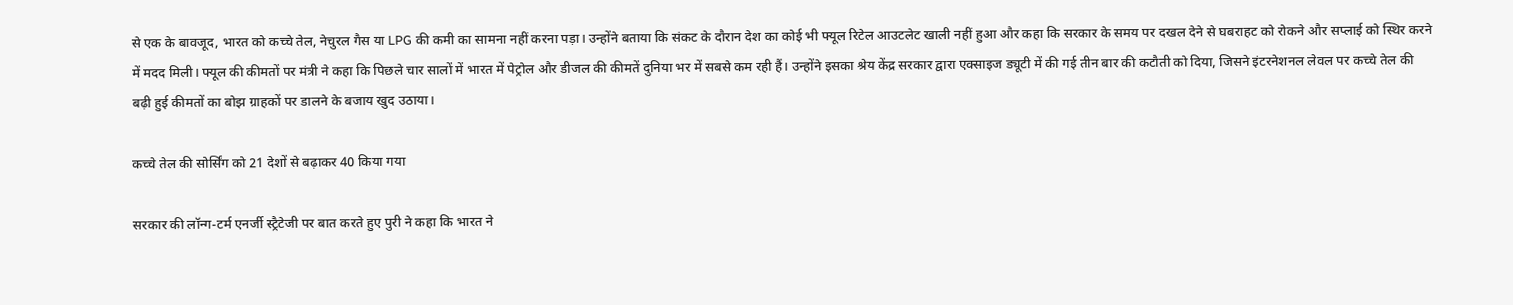से एक के बावजूद, भारत को कच्चे तेल, नेचुरल गैस या LPG की कमी का सामना नहीं करना पड़ा। उन्होंने बताया कि संकट के दौरान देश का कोई भी फ्यूल रिटेल आउटलेट खाली नहीं हुआ और कहा कि सरकार के समय पर दखल देने से घबराहट को रोकने और सप्लाई को स्थिर करने में मदद मिली। फ्यूल की कीमतों पर मंत्री ने कहा कि पिछले चार सालों में भारत में पेट्रोल और डीजल की कीमतें दुनिया भर में सबसे कम रही हैं। उन्होंने इसका श्रेय केंद्र सरकार द्वारा एक्साइज ड्यूटी में की गई तीन बार की कटौती को दिया, जिसने इंटरनेशनल लेवल पर कच्चे तेल की बढ़ी हुई कीमतों का बोझ ग्राहकों पर डालने के बजाय खुद उठाया।

कच्चे तेल की सोर्सिंग को 21 देशों से बढ़ाकर 40 किया गया

सरकार की लॉन्ग-टर्म एनर्जी स्ट्रैटेजी पर बात करते हुए पुरी ने कहा कि भारत ने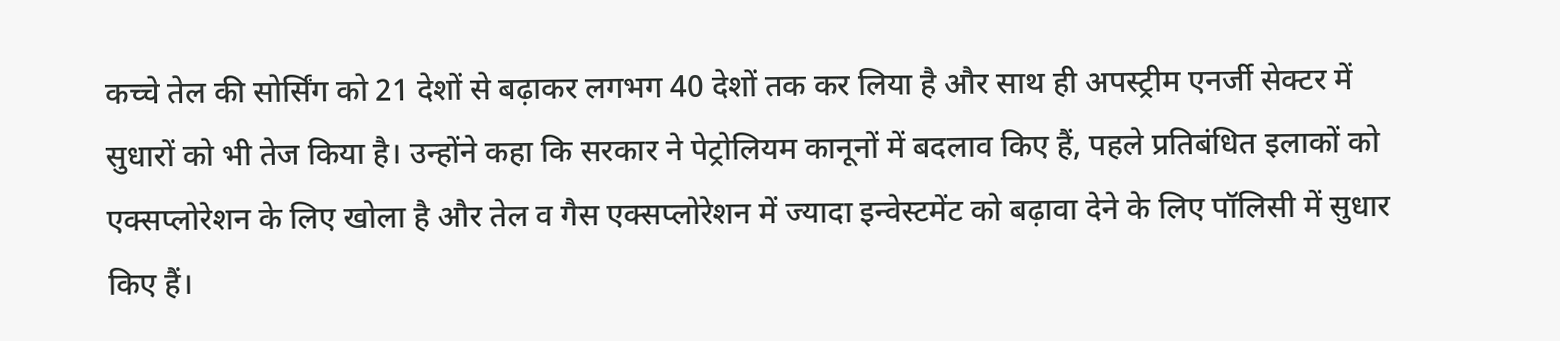कच्चे तेल की सोर्सिंग को 21 देशों से बढ़ाकर लगभग 40 देशों तक कर लिया है और साथ ही अपस्ट्रीम एनर्जी सेक्टर में सुधारों को भी तेज किया है। उन्होंने कहा कि सरकार ने पेट्रोलियम कानूनों में बदलाव किए हैं, पहले प्रतिबंधित इलाकों को एक्सप्लोरेशन के लिए खोला है और तेल व गैस एक्सप्लोरेशन में ज्यादा इन्वेस्टमेंट को बढ़ावा देने के लिए पॉलिसी में सुधार किए हैं।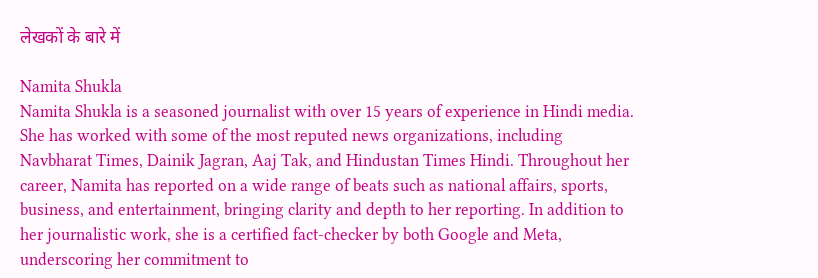लेखकों के बारे में

Namita Shukla
Namita Shukla is a seasoned journalist with over 15 years of experience in Hindi media. She has worked with some of the most reputed news organizations, including Navbharat Times, Dainik Jagran, Aaj Tak, and Hindustan Times Hindi. Throughout her career, Namita has reported on a wide range of beats such as national affairs, sports, business, and entertainment, bringing clarity and depth to her reporting. In addition to her journalistic work, she is a certified fact-checker by both Google and Meta, underscoring her commitment to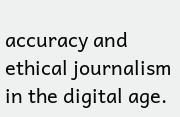accuracy and ethical journalism in the digital age.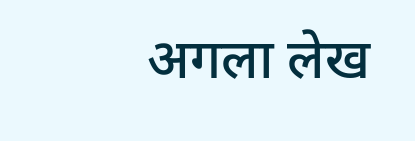अगला लेख